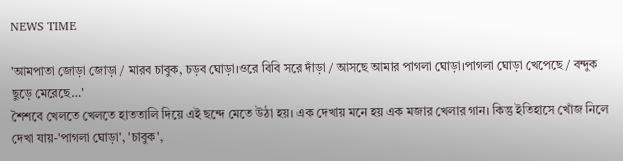NEWS TIME

'আমপাতা জোড়া জোড়া / মারব চাবুক, চড়ব ঘোড়া।ওরে বিবি সরে দাঁড়া / আসছে আমার পাগলা ঘোড়া।পাগলা ঘোড়া খেপেছে / বন্দুক ছুড়ে মেরেছে…'
শৈশবে খেলতে খেলতে হাততালি দিয়ে এই ছন্দে মেতে উঠা হয়। এক দেখায় মনে হয় এক মজার খেলার গান। কিন্তু ইতিহাসে খোঁজ নিলে দেখা যায়-'পাগলা ঘোড়া', 'চাবুক',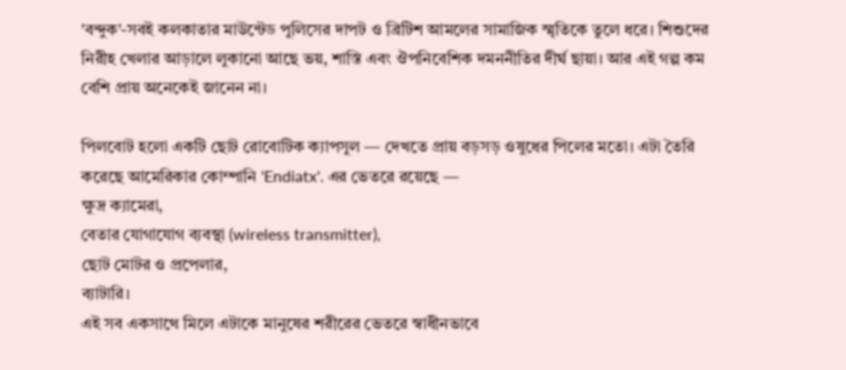'বন্দুক'-সবই কলকাতার মাউন্টেড পুলিসের দাপট ও ব্রিটিশ আমলের সামাজিক স্মৃতিকে তুলে ধরে। শিশুদের নিরীহ খেলার আড়ালে লুকানো আছে ভয়, শাস্তি এবং ঔপনিবেশিক দমননীতির দীর্ঘ ছায়া। আর এই গল্প কম বেশি প্রায় অনেকেই জানেন না।

পিলবোট হলো একটি ছোট রোবোটিক ক্যাপসুল — দেখতে প্রায় বড়সড় ওষুধের পিলের মতো। এটা তৈরি করেছে আমেরিকার কোম্পানি 'Endiatx'. এর ভেতরে রয়েছে —
ক্ষুদ্র ক্যামেরা,
বেতার যোগাযোগ ব্যবস্থা (wireless transmitter),
ছোট মোটর ও প্রপেলার,
ব্যাটারি।
এই সব একসাথে মিলে এটাকে মানুষের শরীরের ভেতরে স্বাধীনভাবে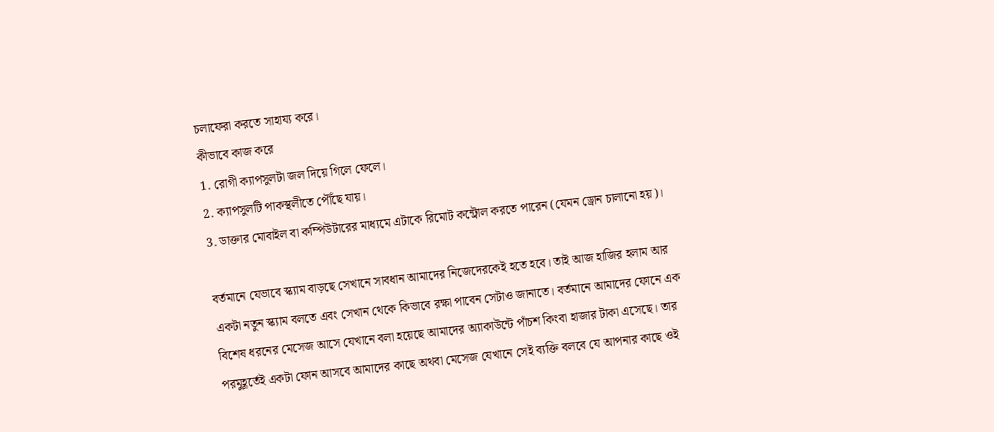চলাফেরা করতে সাহায্য করে।
কীভাবে কাজ করে
1. রোগী ক্যাপসুলটা জল দিয়ে গিলে ফেলে।
2. ক্যাপসুলটি পাকস্থলীতে পৌঁছে যায়।
3. ডাক্তার মোবাইল বা কম্পিউটারের মাধ্যমে এটাকে রিমোট কন্ট্রোল করতে পারেন (যেমন ড্রোন চালানো হয়)।

বর্তমানে যেভাবে স্ক্যাম বাড়ছে সেখানে সাবধান আমাদের নিজেদেরকেই হতে হবে। তাই আজ হাজির হলাম আর একটা নতুন স্ক্যাম বলতে এবং সেখান থেকে কিভাবে রক্ষা পাবেন সেটাও জানাতে। বর্তমানে আমাদের ফোনে এক বিশেষ ধরনের মেসেজ আসে যেখানে বলা হয়েছে আমাদের অ্যাকাউন্টে পাঁচশ কিংবা হাজার টাকা এসেছে। তার পরমুহূর্তেই একটা ফোন আসবে আমাদের কাছে অথবা মেসেজ যেখানে সেই ব্যক্তি বলবে যে আপনার কাছে ওই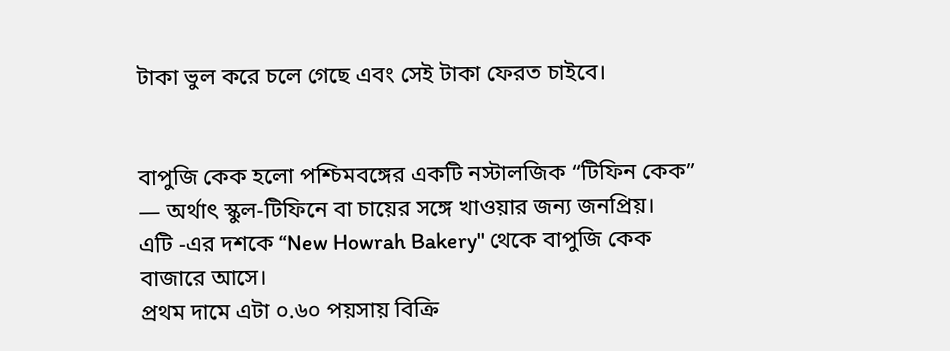টাকা ভুল করে চলে গেছে এবং সেই টাকা ফেরত চাইবে।


বাপুজি কেক হলো পশ্চিমবঙ্গের একটি নস্টালজিক “টিফিন কেক” — অর্থাৎ স্কুল-টিফিনে বা চায়ের সঙ্গে খাওয়ার জন্য জনপ্রিয়।
এটি -এর দশকে “New Howrah Bakery'' থেকে বাপুজি কেক বাজারে আসে।
প্রথম দামে এটা ০.৬০ পয়সায় বিক্রি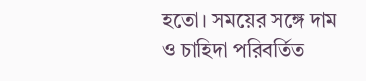হতো। সময়ের সঙ্গে দাম ও চাহিদা পরিবর্তিত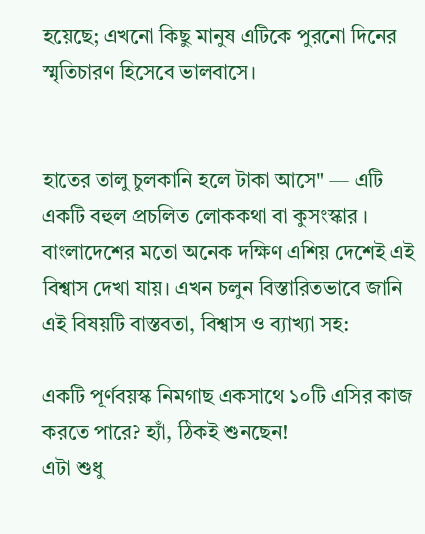হয়েছে; এখনো কিছু মানুষ এটিকে পুরনো দিনের স্মৃতিচারণ হিসেবে ভালবাসে।


হাতের তালু চুলকানি হলে টাকা আসে" — এটি একটি বহুল প্রচলিত লোককথা বা কুসংস্কার । বাংলাদেশের মতো অনেক দক্ষিণ এশিয় দেশেই এই বিশ্বাস দেখা যায়। এখন চলুন বিস্তারিতভাবে জানি এই বিষয়টি বাস্তবতা, বিশ্বাস ও ব্যাখ্যা সহ:

একটি পূর্ণবয়স্ক নিমগাছ একসাথে ১০টি এসির কাজ করতে পারে? হ্যাঁ, ঠিকই শুনছেন!
এটা শুধু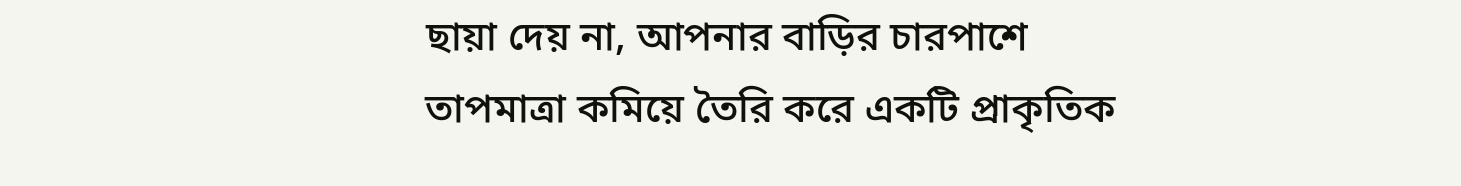ছায়া দেয় না, আপনার বাড়ির চারপাশে তাপমাত্রা কমিয়ে তৈরি করে একটি প্রাকৃতিক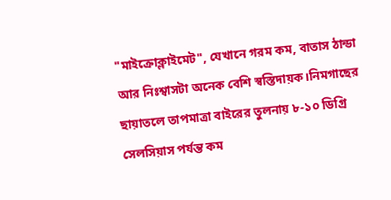"মাইক্রোক্লাইমেট", যেখানে গরম কম, বাতাস ঠান্ডা আর নিঃশ্বাসটা অনেক বেশি স্বস্তিদায়ক।নিমগাছের ছায়াতলে তাপমাত্রা বাইরের তুলনায় ৮-১০ ডিগ্রি সেলসিয়াস পর্যন্ত কম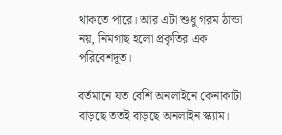থাকতে পারে। আর এটা শুধু গরম ঠান্ডা নয়, নিমগাছ হলো প্রকৃতির এক পরিবেশদূত।

বর্তমানে যত বেশি অনলাইনে কেনাকাটা বাড়ছে ততই বাড়ছে অনলাইন স্ক্যাম।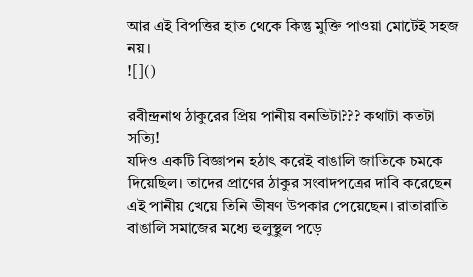আর এই বিপত্তির হাত থেকে কিন্তু মুক্তি পাওয়া মোটেই সহজ নয়।
![]()

রবীন্দ্রনাথ ঠাকুরের প্রিয় পানীয় বনভিটা??? কথাটা কতটা সত্যি!
যদিও একটি বিজ্ঞাপন হঠাৎ করেই বাঙালি জাতিকে চমকে দিয়েছিল। তাদের প্রাণের ঠাকুর সংবাদপত্রের দাবি করেছেন এই পানীয় খেয়ে তিনি ভীষণ উপকার পেয়েছেন। রাতারাতি বাঙালি সমাজের মধ্যে হুলুস্থুল পড়ে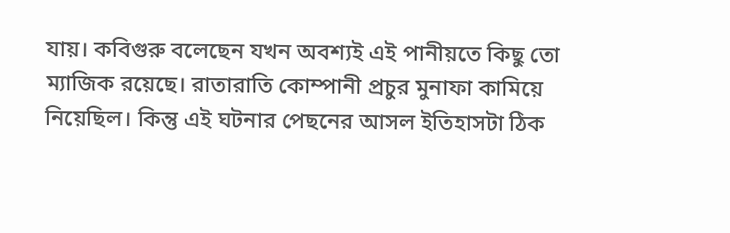যায়। কবিগুরু বলেছেন যখন অবশ্যই এই পানীয়তে কিছু তো ম্যাজিক রয়েছে। রাতারাতি কোম্পানী প্রচুর মুনাফা কামিয়ে নিয়েছিল। কিন্তু এই ঘটনার পেছনের আসল ইতিহাসটা ঠিক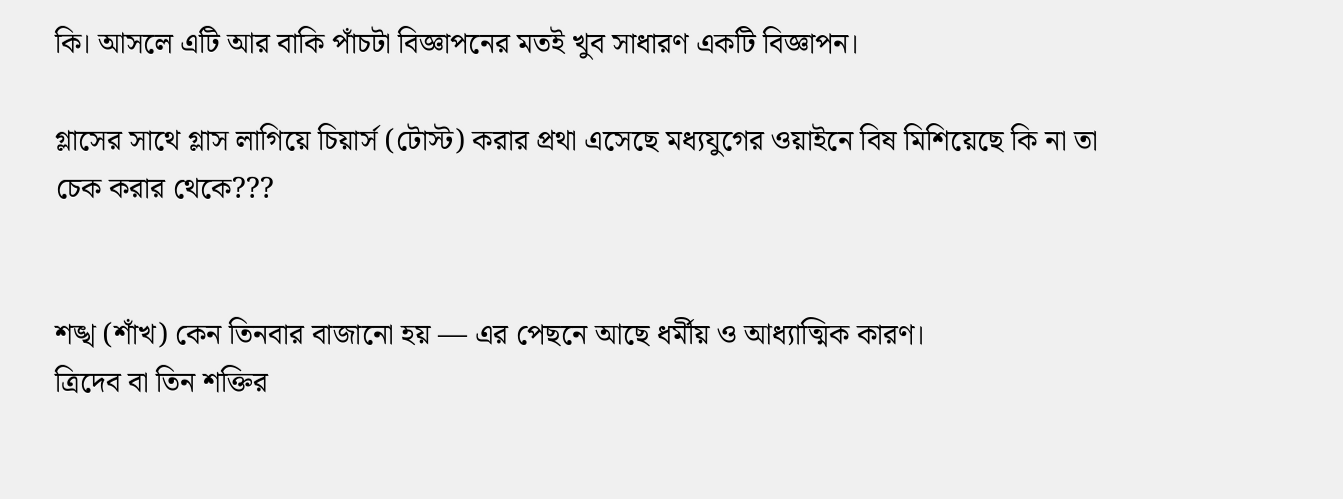কি। আসলে এটি আর বাকি পাঁচটা বিজ্ঞাপনের মতই খুব সাধারণ একটি বিজ্ঞাপন।

গ্লাসের সাথে গ্লাস লাগিয়ে চিয়ার্স (টোস্ট) করার প্রথা এসেছে মধ্যযুগের ওয়াইনে বিষ মিশিয়েছে কি না তা চেক করার থেকে???


শঙ্খ (শাঁখ) কেন তিনবার বাজানো হয় — এর পেছনে আছে ধর্মীয় ও আধ্যাত্মিক কারণ।
ত্রিদেব বা তিন শক্তির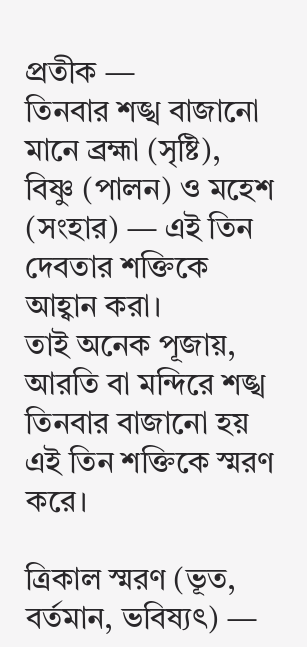প্রতীক —
তিনবার শঙ্খ বাজানো মানে ব্রহ্মা (সৃষ্টি), বিষ্ণু (পালন) ও মহেশ (সংহার) — এই তিন দেবতার শক্তিকে আহ্বান করা।
তাই অনেক পূজায়, আরতি বা মন্দিরে শঙ্খ তিনবার বাজানো হয় এই তিন শক্তিকে স্মরণ করে।

ত্রিকাল স্মরণ (ভূত, বর্তমান, ভবিষ্যৎ) —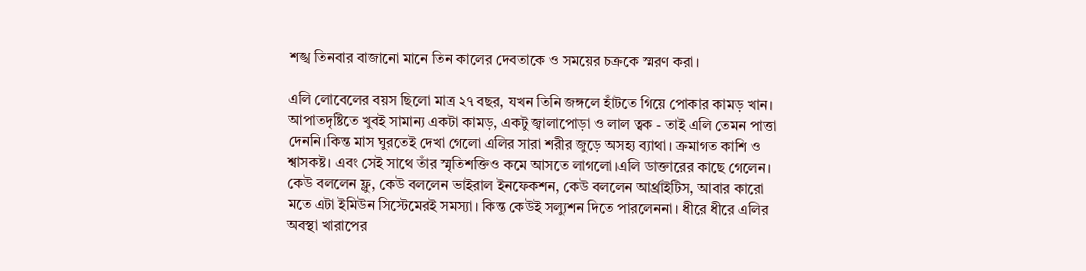শঙ্খ তিনবার বাজানো মানে তিন কালের দেবতাকে ও সময়ের চক্রকে স্মরণ করা।

এলি লোবেলের বয়স ছিলো মাত্র ২৭ বছর, যখন তিনি জঙ্গলে হাঁটতে গিয়ে পোকার কামড় খান। আপাতদৃষ্টিতে খুবই সামান্য একটা কামড়, একটু জ্বালাপোড়া ও লাল ত্বক - তাই এলি তেমন পাত্তা দেননি।কিন্ত মাস ঘুরতেই দেখা গেলো এলির সারা শরীর জুড়ে অসহ্য ব্যাথা। ক্রমাগত কাশি ও শ্বাসকষ্ট। এবং সেই সাথে তাঁর স্মৃতিশক্তিও কমে আসতে লাগলো।এলি ডাক্তারের কাছে গেলেন। কেউ বললেন ফ্লু, কেউ বললেন ভাইরাল ইনফেকশন, কেউ বললেন আর্থ্রাইটিস, আবার কারো মতে এটা ইমিউন সিস্টেমেরই সমস্যা। কিন্ত কেউই সল্যুশন দিতে পারলেননা। ধীরে ধীরে এলির অবস্থা খারাপের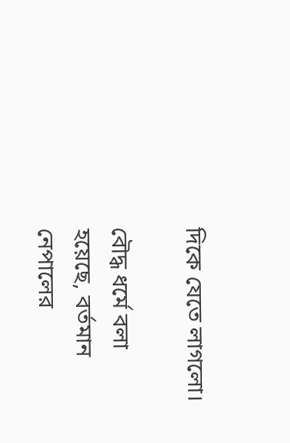দিকে যেতে লাগলো।

বৌদ্ধ ধর্মে বলা হয়েছে, বর্তমান নেপালের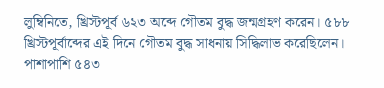লুম্বিনিতে, খ্রিস্টপূর্ব ৬২৩ অব্দে গৌতম বুদ্ধ জন্মগ্রহণ করেন। ৫৮৮ খ্রিস্টপূর্বাব্দের এই দিনে গৌতম বুদ্ধ সাধনায় সিদ্ধিলাভ করেছিলেন। পাশাপাশি ৫৪৩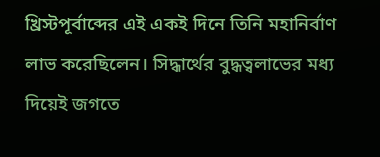খ্রিস্টপূর্বাব্দের এই একই দিনে তিনি মহানির্বাণ লাভ করেছিলেন। সিদ্ধার্থের বুদ্ধত্বলাভের মধ্য দিয়েই জগতে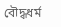বৌদ্ধধর্ম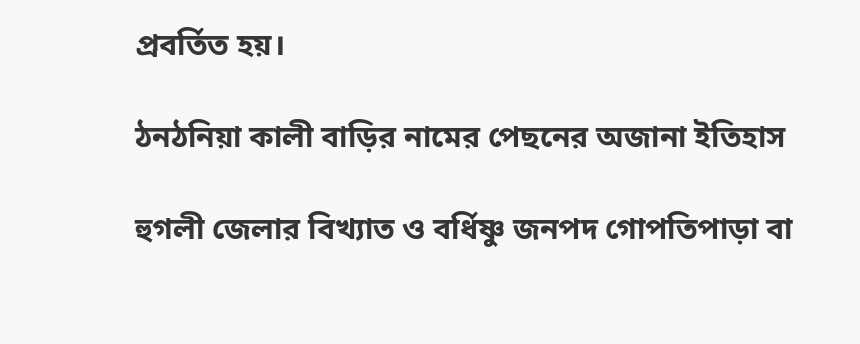প্রবর্তিত হয়।

ঠনঠনিয়া কালী বাড়ির নামের পেছনের অজানা ইতিহাস

হুগলী জেলার বিখ্যাত ও বর্ধিষ্ণু জনপদ গোপতিপাড়া বা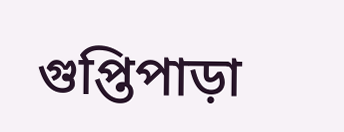গুপ্তিপাড়া